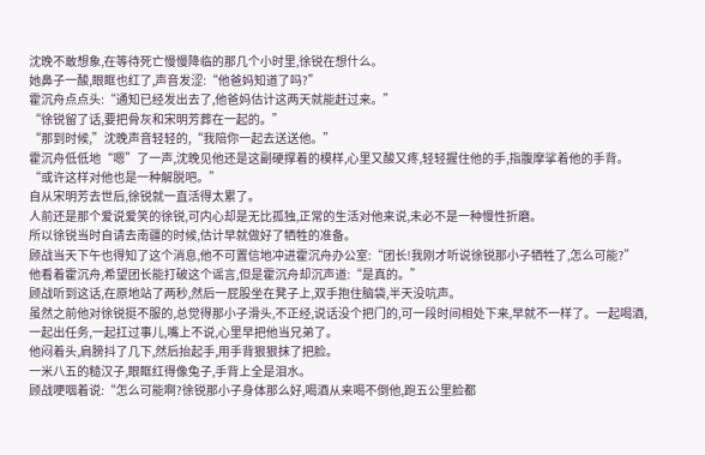沈晚不敢想象,在等待死亡慢慢降临的那几个小时里,徐锐在想什么。
她鼻子一酸,眼眶也红了,声音发涩:“他爸妈知道了吗?”
霍沉舟点点头:“通知已经发出去了,他爸妈估计这两天就能赶过来。”
“徐锐留了话,要把骨灰和宋明芳葬在一起的。”
“那到时候,”沈晚声音轻轻的,“我陪你一起去送送他。”
霍沉舟低低地“嗯”了一声,沈晚见他还是这副硬撑着的模样,心里又酸又疼,轻轻握住他的手,指腹摩挲着他的手背。
“或许这样对他也是一种解脱吧。”
自从宋明芳去世后,徐锐就一直活得太累了。
人前还是那个爱说爱笑的徐锐,可内心却是无比孤独,正常的生活对他来说,未必不是一种慢性折磨。
所以徐锐当时自请去南疆的时候,估计早就做好了牺牲的准备。
顾战当天下午也得知了这个消息,他不可置信地冲进霍沉舟办公室:“团长!我刚才听说徐锐那小子牺牲了,怎么可能?”
他看着霍沉舟,希望团长能打破这个谣言,但是霍沉舟却沉声道:“是真的。”
顾战听到这话,在原地站了两秒,然后一屁股坐在凳子上,双手抱住脑袋,半天没吭声。
虽然之前他对徐锐挺不服的,总觉得那小子滑头,不正经,说话没个把门的,可一段时间相处下来,早就不一样了。一起喝酒,一起出任务,一起扛过事儿,嘴上不说,心里早把他当兄弟了。
他闷着头,肩膀抖了几下,然后抬起手,用手背狠狠抹了把脸。
一米八五的糙汉子,眼眶红得像兔子,手背上全是泪水。
顾战哽咽着说:“怎么可能啊?徐锐那小子身体那么好,喝酒从来喝不倒他,跑五公里脸都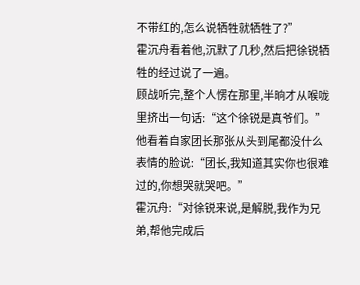不带红的,怎么说牺牲就牺牲了?”
霍沉舟看着他,沉默了几秒,然后把徐锐牺牲的经过说了一遍。
顾战听完,整个人愣在那里,半晌才从喉咙里挤出一句话:“这个徐锐是真爷们。”
他看着自家团长那张从头到尾都没什么表情的脸说:“团长,我知道其实你也很难过的,你想哭就哭吧。”
霍沉舟:“对徐锐来说,是解脱,我作为兄弟,帮他完成后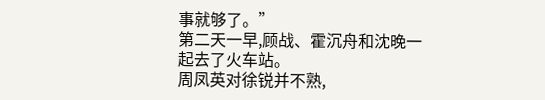事就够了。”
第二天一早,顾战、霍沉舟和沈晚一起去了火车站。
周凤英对徐锐并不熟,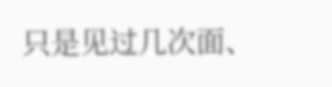只是见过几次面、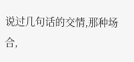说过几句话的交情,那种场合,